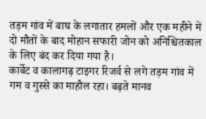तड़म गांव में बाघ के लगातार हमलों और एक महीने में दो मौतों के बाद मोहान सफारी जोन को अनिश्चितकाल के लिए बंद कर दिया गया है।
कार्बेट व कालागढ़ टाइगर रिजर्व से लगे तड़म गांव में गम व गुस्से का माहौल रहा। बढ़ते मानव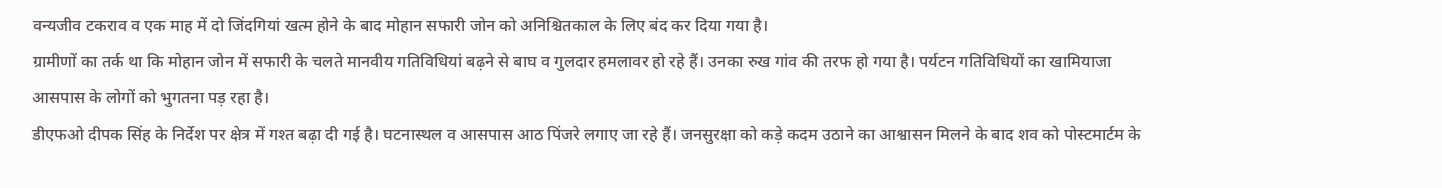वन्यजीव टकराव व एक माह में दो जिंदगियां खत्म होने के बाद मोहान सफारी जोन को अनिश्चितकाल के लिए बंद कर दिया गया है।
ग्रामीणों का तर्क था कि मोहान जोन में सफारी के चलते मानवीय गतिविधियां बढ़ने से बाघ व गुलदार हमलावर हो रहे हैं। उनका रुख गांव की तरफ हो गया है। पर्यटन गतिविधियों का खामियाजा आसपास के लोगों को भुगतना पड़ रहा है।
डीएफओ दीपक सिंह के निर्देश पर क्षेत्र में गश्त बढ़ा दी गई है। घटनास्थल व आसपास आठ पिंजरे लगाए जा रहे हैं। जनसुरक्षा को कड़े कदम उठाने का आश्वासन मिलने के बाद शव को पोस्टमार्टम के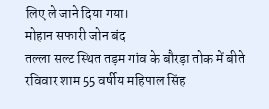लिए ले जाने दिया गया।
मोहान सफारी जोन बंद
तल्ला सल्ट स्थित तड़म गांव के बौरड़ा तोक में बीते रविवार शाम 55 वर्षीय महिपाल सिंह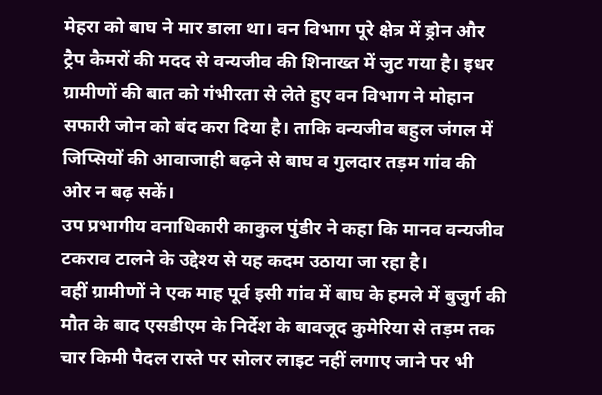मेहरा को बाघ ने मार डाला था। वन विभाग पूरे क्षेत्र में ड्रोन और ट्रैप कैमरों की मदद से वन्यजीव की शिनाख्त में जुट गया है। इधर ग्रामीणों की बात को गंभीरता से लेते हुए वन विभाग ने मोहान सफारी जोन को बंद करा दिया है। ताकि वन्यजीव बहुल जंगल में जिप्सियों की आवाजाही बढ़ने से बाघ व गुलदार तड़म गांव की ओर न बढ़ सकें।
उप प्रभागीय वनाधिकारी काकुल पुंडीर ने कहा कि मानव वन्यजीव टकराव टालने के उद्देश्य से यह कदम उठाया जा रहा है।
वहीं ग्रामीणों ने एक माह पूर्व इसी गांव में बाघ के हमले में बुजुर्ग की मौत के बाद एसडीएम के निर्देश के बावजूद कुमेरिया से तड़म तक चार किमी पैदल रास्ते पर सोलर लाइट नहीं लगाए जाने पर भी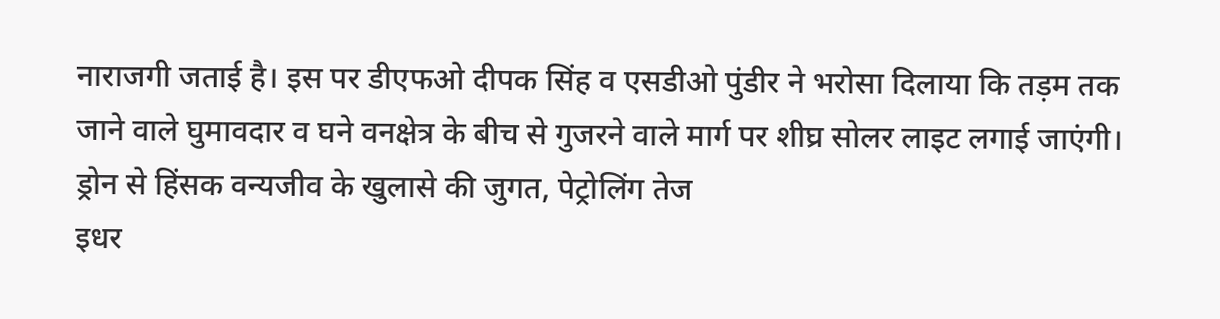नाराजगी जताई है। इस पर डीएफओ दीपक सिंह व एसडीओ पुंडीर ने भरोसा दिलाया कि तड़म तक जाने वाले घुमावदार व घने वनक्षेत्र के बीच से गुजरने वाले मार्ग पर शीघ्र सोलर लाइट लगाई जाएंगी।
ड्रोन से हिंसक वन्यजीव के खुलासे की जुगत, पेट्रोलिंग तेज
इधर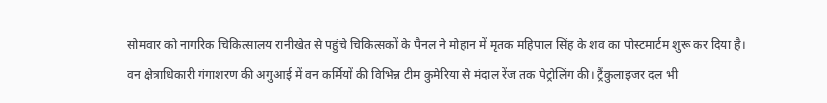सोमवार को नागरिक चिकित्सालय रानीखेत से पहुंचे चिकित्सकों के पैनल ने मोहान में मृतक महिपाल सिंह के शव का पोस्टमार्टम शुरू कर दिया है।
वन क्षेत्राधिकारी गंगाशरण की अगुआई में वन कर्मियों की विभिन्न टीम कुमेरिया से मंदाल रेंज तक पेट्रोलिंग की। ट्रैंकुलाइजर दल भी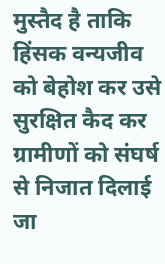मुस्तैद है ताकि हिंसक वन्यजीव को बेहोश कर उसे सुरक्षित कैद कर ग्रामीणों को संघर्ष से निजात दिलाई जा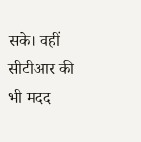सके। वहीं सीटीआर की भी मदद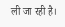ली जा रही है।